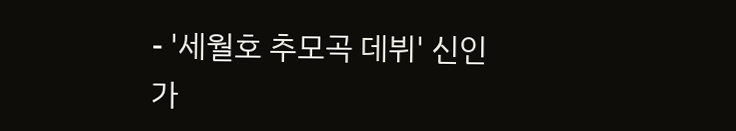- '세월호 추모곡 데뷔' 신인가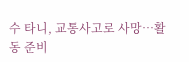수 타니, 교통사고로 사망…활동 준비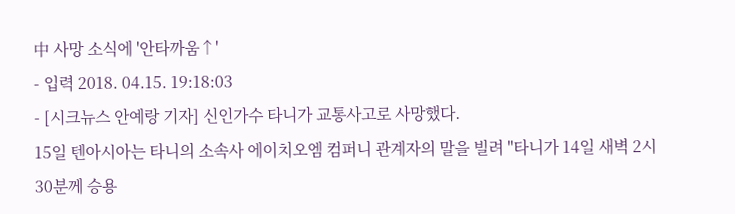中 사망 소식에 '안타까움↑'
- 입력 2018. 04.15. 19:18:03
- [시크뉴스 안예랑 기자] 신인가수 타니가 교통사고로 사망했다.
15일 텐아시아는 타니의 소속사 에이치오엠 컴퍼니 관계자의 말을 빌려 "타니가 14일 새벽 2시 30분께 승용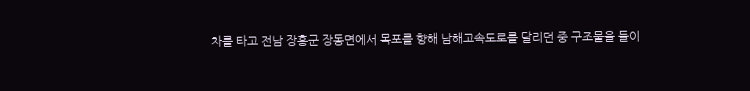차를 타고 전남 장흥군 장동면에서 목포를 향해 남해고속도로를 달리던 중 구조물을 들이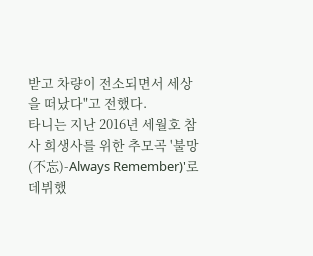받고 차량이 전소되면서 세상을 떠났다"고 전했다.
타니는 지난 2016년 세월호 참사 희생사를 위한 추모곡 '불망(不忘)-Always Remember)'로 데뷔했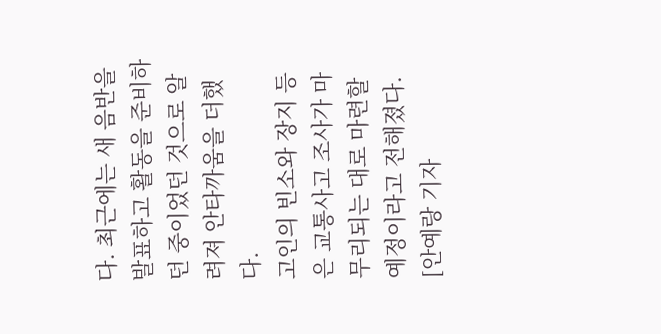다. 최근에는 새 음반을 발표하고 활동을 준비하던 중이었던 것으로 알려져 안타까움을 더했다.
고인의 빈소와 장지 등은 교통사고 조사가 마무리되는 대로 마련할 예정이라고 전해졌다.
[안예랑 기자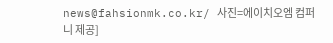news@fahsionmk.co.kr/ 사진=에이치오엠 컴퍼니 제공]